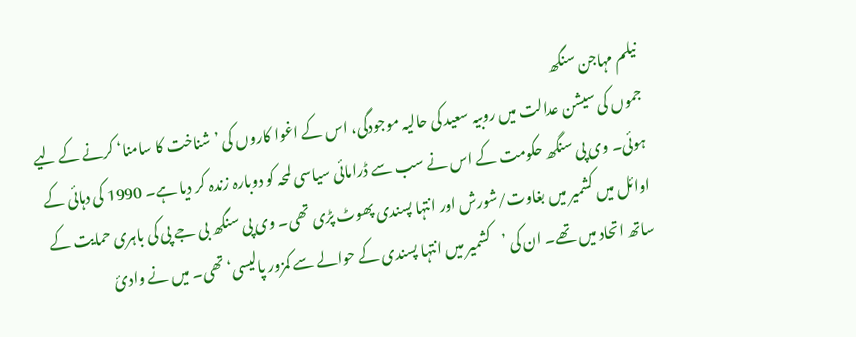نیلم مہاجن سنگھ
جموں کی سیشن عدالت میں روبیہ سعید کی حالیہ موجودگی، اس کے اغوا کاروں کی ’شناخت کا سامنا‘ کرنے کے لیے ہوئی۔ وی پی سنگھ حکومت کے اس نے سب سے ڈرامائی سیاسی لمحہ کو دوبارہ زندہ کر دیا ہے۔ 1990 کی دہائی کے اوائل میں کشمیر میں بغاوت/شورش اور انتہا پسندی پھوٹ پڑی تھی۔ وی پی سنگھ بی جے پی کی باہری حمایت کے ساتھ اتحاد میں تھے۔ ان کی ’کشمیر میں انتہا پسندی کے حوالے سے کمزور پالیسی‘تھی۔ میں نے وادیٔ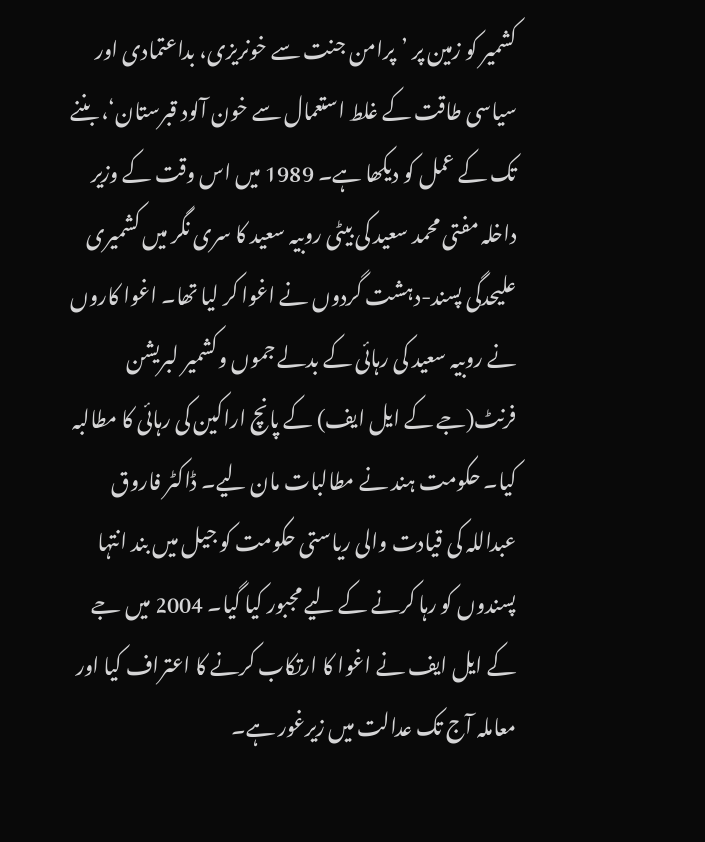کشمیر کو زمین پر ’پرامن جنت سے خونریزی، بداعتمادی اور سیاسی طاقت کے غلط استعمال سے خون آلود قبرستان‘، بننے تک کے عمل کو دیکھا ہے۔ 1989 میں اس وقت کے وزیر داخلہ مفتی محمد سعید کی بیٹی روبیہ سعید کا سری نگر میں کشمیری علیحدگی پسند-دہشت گردوں نے اغوا کر لیا تھا۔ اغوا کاروں نے روبیہ سعید کی رہائی کے بدلے جموں وکشمیر لبریشن فرنٹ(جے کے ایل ایف) کے پانچ اراکین کی رہائی کا مطالبہ کیا۔ حکومت ہند نے مطالبات مان لیے۔ ڈاکٹر فاروق عبداللہ کی قیادت والی ریاستی حکومت کو جیل میں بند انتہا پسندوں کو رہا کرنے کے لیے مجبور کیا گیا۔ 2004 میں جے کے ایل ایف نے اغوا کا ارتکاب کرنے کا اعتراف کیا اور معاملہ آج تک عدالت میں زیرغور ہے۔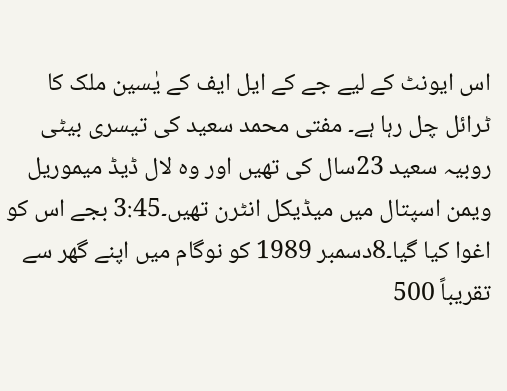اس ایونٹ کے لیے جے کے ایل ایف کے یٰسین ملک کا ٹرائل چل رہا ہے۔ مفتی محمد سعید کی تیسری بیٹی روبیہ سعید 23سال کی تھیں اور وہ لال ڈیڈ میموریل ویمن اسپتال میں میڈیکل انٹرن تھیں۔3:45 بجے اس کو اغوا کیا گیا۔8دسمبر 1989 کو نوگام میں اپنے گھر سے تقریباً 500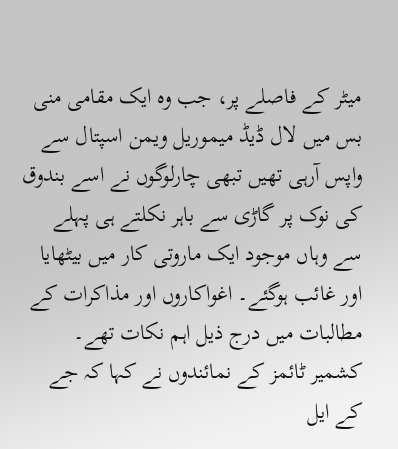میٹر کے فاصلے پر، جب وہ ایک مقامی منی بس میں لال ڈیڈ میموریل ویمن اسپتال سے واپس آرہی تھیں تبھی چارلوگوں نے اسے بندوق کی نوک پر گاڑی سے باہر نکلتے ہی پہلے سے وہاں موجود ایک ماروتی کار میں بیٹھایا اور غائب ہوگئے۔ اغواکاروں اور مذاکرات کے مطالبات میں درج ذیل اہم نکات تھے۔ کشمیر ٹائمز کے نمائندوں نے کہا کہ جے کے ایل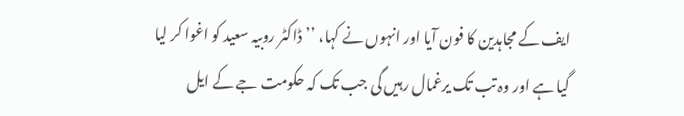ایف کے مجاہدین کا فون آیا اور انہوں نے کہا، ’’ڈاکٹر روبیہ سعید کو اغوا کر لیا گیا ہے اور وہ تب تک یرغمال رہیں گی جب تک کہ حکومت جے کے ایل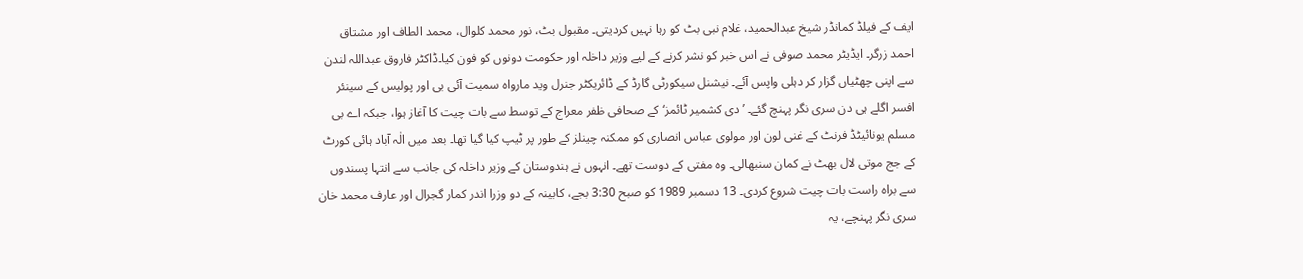ایف کے فیلڈ کمانڈر شیخ عبدالحمید، غلام نبی بٹ کو رہا نہیں کردیتی۔ مقبول بٹ، نور محمد کلوال، محمد الطاف اور مشتاق احمد زرگر۔ ایڈیٹر محمد صوفی نے اس خبر کو نشر کرنے کے لیے وزیر داخلہ اور حکومت دونوں کو فون کیا۔ڈاکٹر فاروق عبداللہ لندن سے اپنی چھٹیاں گزار کر دہلی واپس آئے۔ نیشنل سیکورٹی گارڈ کے ڈائریکٹر جنرل وید مارواہ سمیت آئی بی اور پولیس کے سینئر افسر اگلے ہی دن سری نگر پہنچ گئے۔ ’دی کشمیر ٹائمز‘کے صحافی ظفر معراج کے توسط سے بات چیت کا آغاز ہوا، جبکہ اے بی مسلم یونائیٹڈ فرنٹ کے غنی لون اور مولوی عباس انصاری کو ممکنہ چینلز کے طور پر ٹیپ کیا گیا تھا۔ بعد میں الٰہ آباد ہائی کورٹ کے جج موتی لال بھٹ نے کمان سنبھالی۔ وہ مفتی کے دوست تھے۔ انہوں نے ہندوستان کے وزیر داخلہ کی جانب سے انتہا پسندوں سے براہ راست بات چیت شروع کردی۔ 13 دسمبر 1989 کو صبح 3:30 بجے، کابینہ کے دو وزرا اندر کمار گجرال اور عارف محمد خان سری نگر پہنچے، یہ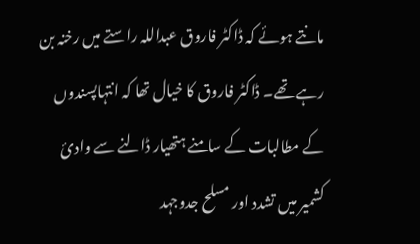مانتے ہوئے کہ ڈاکٹر فاروق عبداللہ راستے میں رخنہ بن رہے تھے۔ ڈاکٹر فاروق کا خیال تھا کہ انتہاپسندوں کے مطالبات کے سامنے ہتھیار ڈالنے سے وادیٔ کشمیر میں تشدد اور مسلح جدوجہد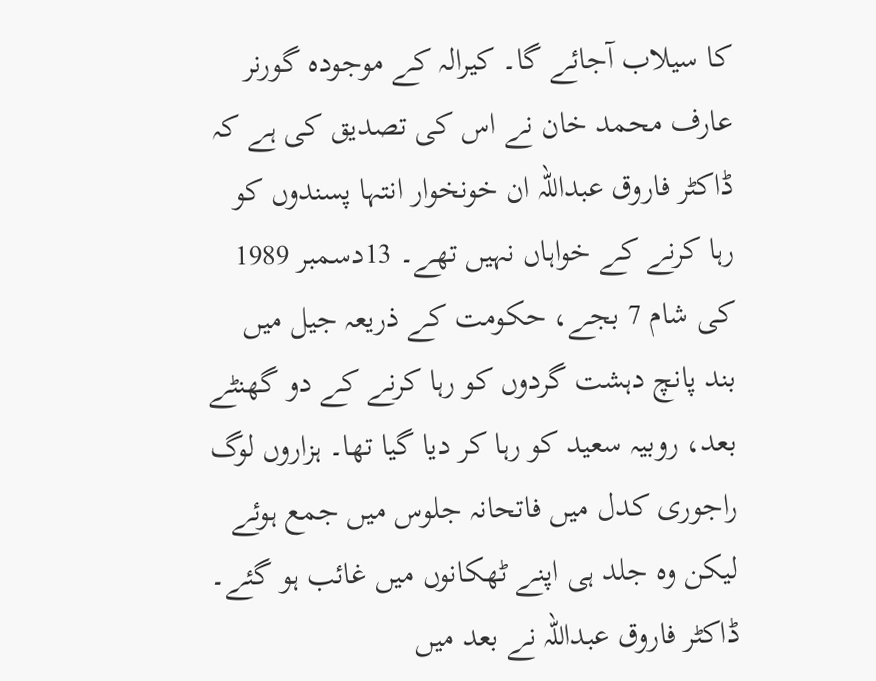کا سیلاب آجائے گا۔ کیرالہ کے موجودہ گورنر عارف محمد خان نے اس کی تصدیق کی ہے کہ ڈاکٹر فاروق عبداللہ ان خونخوار انتہا پسندوں کو رہا کرنے کے خواہاں نہیں تھے۔ 13دسمبر 1989 کی شام 7 بجے، حکومت کے ذریعہ جیل میں بند پانچ دہشت گردوں کو رہا کرنے کے دو گھنٹے بعد، روبیہ سعید کو رہا کر دیا گیا تھا۔ ہزاروں لوگ راجوری کدل میں فاتحانہ جلوس میں جمع ہوئے لیکن وہ جلد ہی اپنے ٹھکانوں میں غائب ہو گئے۔ ڈاکٹر فاروق عبداللہ نے بعد میں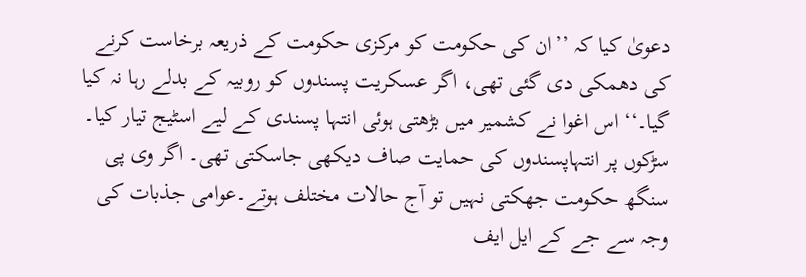دعویٰ کیا کہ ’’ان کی حکومت کو مرکزی حکومت کے ذریعہ برخاست کرنے کی دھمکی دی گئی تھی، اگر عسکریت پسندوں کو روبیہ کے بدلے رہا نہ کیا گیا۔‘‘ اس اغوا نے کشمیر میں بڑھتی ہوئی انتہا پسندی کے لیے اسٹیج تیار کیا۔ سڑکوں پر انتہاپسندوں کی حمایت صاف دیکھی جاسکتی تھی۔ اگر وی پی سنگھ حکومت جھکتی نہیں تو آج حالات مختلف ہوتے۔عوامی جذبات کی وجہ سے جے کے ایل ایف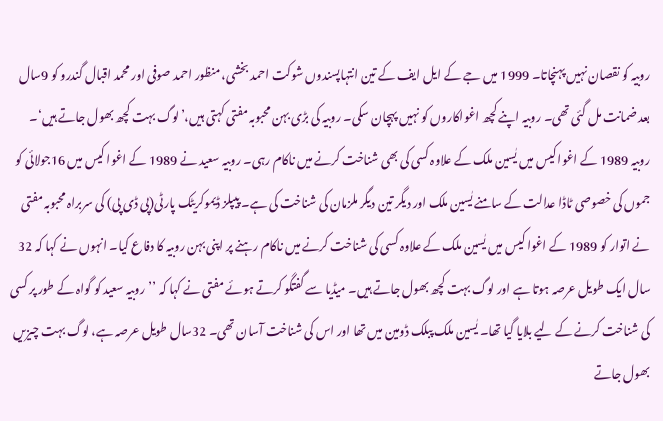روبیہ کو نقصان نہیں پہنچاتا۔ 1999 میں جے کے ایل ایف کے تین انتہاپسندوں شوکت احمد بخشی، منظور احمد صوفی اور محمد اقبال گندرو کو 9سال بعد ضمانت مل گئی تھی۔ روبیہ اپنے کچھ اغواکاروں کو نہیں پہچان سکی۔ روبیہ کی بڑی بہن محبوبہ مفتی کہتی ہیں،’لوگ بہت کچھ بھول جاتے ہیں‘۔ روبیہ 1989 کے اغوا کیس میں یٰسین ملک کے علاوہ کسی کی بھی شناخت کرنے میں ناکام رہی۔ روبیہ سعید نے 1989 کے اغوا کیس میں 16جولائی کو جموں کی خصوصی ٹاڈا عدالت کے سامنے یٰسین ملک اور دیگر تین دیگر ملزمان کی شناخت کی ہے۔ پیپلز ڈیموکریٹک پارٹی(پی ڈی پی) کی سربراہ محبوبہ مفتی نے اتوار کو 1989 کے اغوا کیس میں یٰسین ملک کے علاوہ کسی کی شناخت کرنے میں ناکام رہنے پر اپنی بہن روبیہ کا دفاع کیا۔ انہوں نے کہا کہ 32 سال ایک طویل عرصہ ہوتا ہے اور لوگ بہت کچھ بھول جاتے ہیں۔ میڈیا سے گفتگو کرتے ہوئے مفتی نے کہا کہ ’’روبیہ سعید کو گواہ کے طور پر کسی کی شناخت کرنے کے لیے بلایا گیا تھا۔ یٰسین ملک پبلک ڈومین میں تھا اور اس کی شناخت آسان تھی۔ 32سال طویل عرصہ ہے، لوگ بہت چیزیں بھول جاتے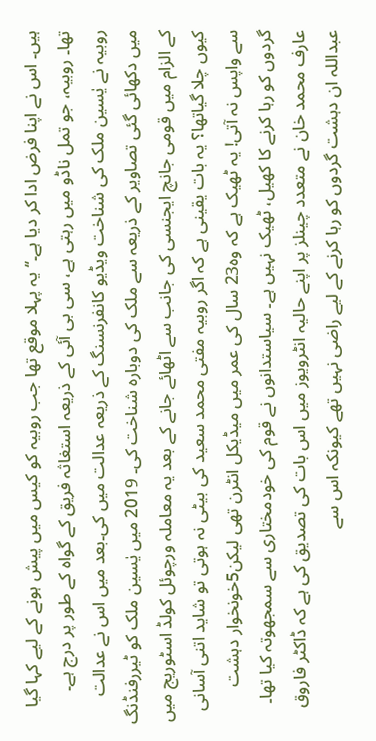ہیں۔ اس نے اپنا فرض ادا کر دیا ہے۔‘‘ یہ پہلا موقع تھا جب روبیہ کو کیس میں پیش ہونے کے لیے کہا گیا تھا۔ روبیہ، جو تمل ناڈو میں رہتی ہے، سی بی آئی کے ذریعہ استغاثہ فریق کے گواہ کے طور پر درج ہے۔ روبیہ نے یٰسین ملک کی شناخت ویڈیو کانفرنسنگ کے ذریعہ عدالت میں کی۔بعد میں اس نے عدالت میں دکھائی گئی تصاویر کے ذریعہ سے ملک کی دوبارہ شناخت کی۔ 2019 میں یٰسین ملک کو ٹیررفنڈنگ کے الزام میں قومی جانچ ایجنسی کی جانب سے اٹھائے جانے کے بعد یہ معاملہ ورچوئل کولڈ اسٹوریج میں کیوں چلا گیاتھا؟ یہ بات یقینی ہے کہ اگر روبیہ مفتی محمد سعید کی بیٹی نہ ہوتی تو شاید اتنی آسانی سے واپس نہ آتی! یہ ٹھیک ہے کہ وہ23 سال کی عمر میں میڈیکل انٹرن تھی لیکن5خونخوار دہشت گردوں کو رہا کرنے کا کھیل، ٹھیک نہیں ہے۔ سیاستدانوں نے قوم کی خودمختاری سے سمجھوتہ کیا تھا۔ عارف محمد خان نے متعدد چینلز پر اپنے حالیہ انٹرویوز میں اس بات کی تصدیق کی ہے کہ ڈاکٹر فاروق عبداللہ ان دہشت گردوں کو رہا کرنے کے لیے راضی نہیں تھے کیونکہ اس سے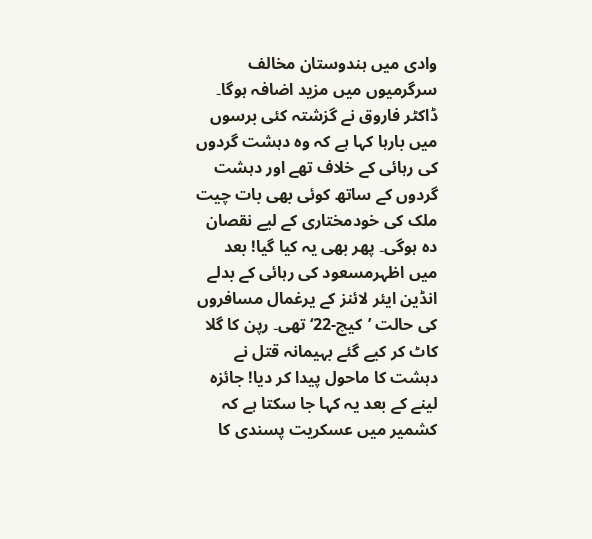وادی میں ہندوستان مخالف سرگرمیوں میں مزید اضافہ ہوگا۔ ڈاکٹر فاروق نے گزشتہ کئی برسوں میں بارہا کہا ہے کہ وہ دہشت گردوں کی رہائی کے خلاف تھے اور دہشت گردوں کے ساتھ کوئی بھی بات چیت ملک کی خودمختاری کے لیے نقصان دہ ہوگی۔ پھر بھی یہ کیا گیا! بعد میں اظہرمسعود کی رہائی کے بدلے انڈین ایئر لائنز کے یرغمال مسافروں کی حالت ’کیچ-22‘ تھی۔ رپن کا گلا کاٹ کر کیے گئے بہیمانہ قتل نے دہشت کا ماحول پیدا کر دیا! جائزہ لینے کے بعد یہ کہا جا سکتا ہے کہ کشمیر میں عسکریت پسندی کا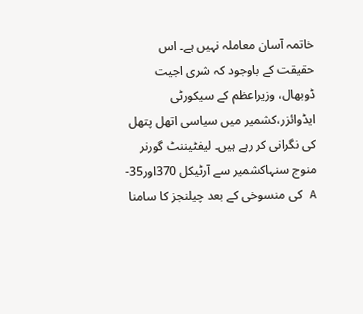خاتمہ آسان معاملہ نہیں ہے۔ اس حقیقت کے باوجود کہ شری اجیت ڈوبھال، وزیراعظم کے سیکورٹی ایڈوائزر،کشمیر میں سیاسی اتھل پتھل کی نگرانی کر رہے ہیں۔ لیفٹیننٹ گورنر منوج سنہاکشمیر سے آرٹیکل 370اور35-A کی منسوخی کے بعد چیلنجز کا سامنا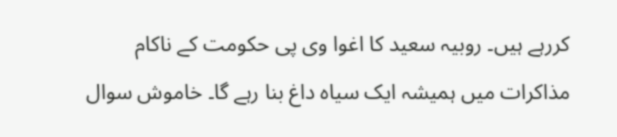کررہے ہیں۔ روبیہ سعید کا اغوا وی پی حکومت کے ناکام مذاکرات میں ہمیشہ ایک سیاہ داغ بنا رہے گا۔ خاموش سوال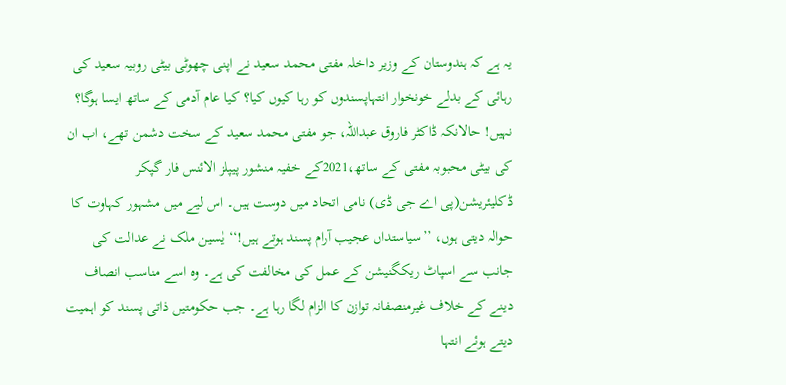یہ ہے کہ ہندوستان کے وزیر داخلہ مفتی محمد سعید نے اپنی چھوٹی بیٹی روبیہ سعید کی رہائی کے بدلے خونخوار انتہاپسندوں کو رہا کیوں کیا؟ کیا عام آدمی کے ساتھ ایسا ہوگا؟ نہیں! حالانکہ ڈاکٹر فاروق عبداللہ، جو مفتی محمد سعید کے سخت دشمن تھے، اب ان کی بیٹی محبوبہ مفتی کے ساتھ،2021کے خفیہ منشور پیپلز الائنس فار گپکر ڈکلیئریشن(پی اے جی ڈی) نامی اتحاد میں دوست ہیں۔ اس لیے میں مشہور کہاوت کا حوالہ دیتی ہوں، ’’سیاستداں عجیب آرام پسند ہوتے ہیں!‘‘ یٰسین ملک نے عدالت کی جانب سے اسپاٹ ریکگنیشن کے عمل کی مخالفت کی ہے۔ وہ اسے مناسب انصاف دینے کے خلاف غیرمنصفانہ توازن کا الزام لگا رہا ہے۔ جب حکومتیں ذاتی پسند کو اہمیت دیتے ہوئے انتہا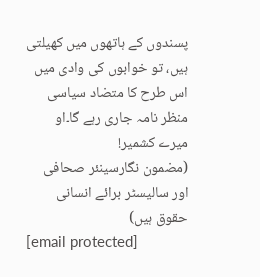پسندوں کے ہاتھوں میں کھیلتی ہیں، تو خوابوں کی وادی میں اس طرح کا متضاد سیاسی منظر نامہ جاری رہے گا۔او میرے کشمیر!
(مضمون نگارسینئر صحافی اور سالیسٹر برائے انسانی حقوق ہیں)
[email protected]